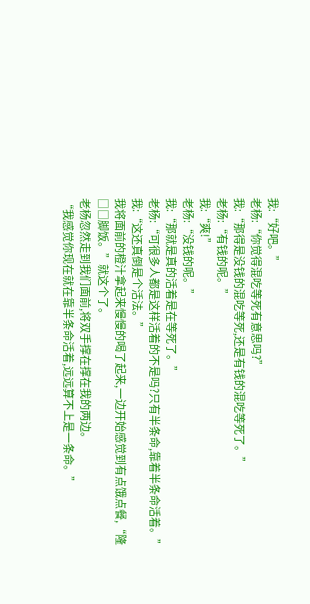我:“好吧。”
老杨:“你觉得混吃等死有意思吗?”
我:“那得是没钱的混吃等死,还是有钱的混吃等死了。”
老杨:“有钱的呢。”
我:“爽!”
老杨:“没钱的呢。”
我:“那就是真的活着是在等死了。”
老杨:“可很多人都是这样活着的不是吗?只有半条命,靠着半条命活着。”
我:“这还真倒是个活法。”
我将面前的橙汁拿起来慢慢的喝了起来,一边开始感觉到有点饿点餐,“隆□□脚饭。”就这个了。
老杨忽然走到我们面前,将双手撑在撑在我的两边。
“我感觉你现在就在靠半条命活着,远远算不上是一条命。”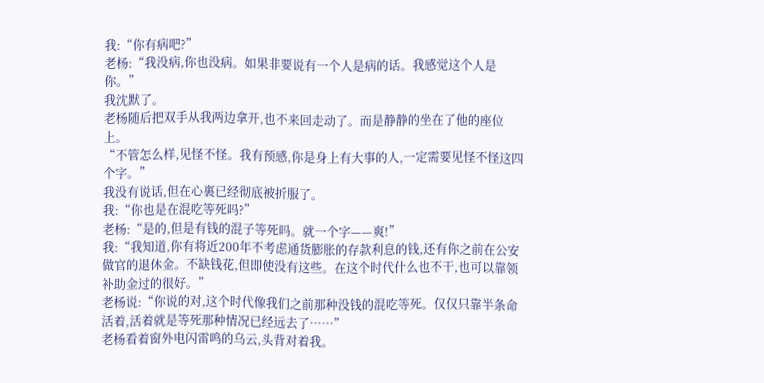我:“你有病吧?”
老杨:“我没病,你也没病。如果非要说有一个人是病的话。我感觉这个人是你。”
我沈默了。
老杨随后把双手从我两边拿开,也不来回走动了。而是静静的坐在了他的座位上。
“不管怎么样,见怪不怪。我有预感,你是身上有大事的人,一定需要见怪不怪这四个字。”
我没有说话,但在心裏已经彻底被折服了。
我:“你也是在混吃等死吗?”
老杨:“是的,但是有钱的混子等死吗。就一个字——爽!”
我:“我知道,你有将近200年不考虑通货膨胀的存款利息的钱,还有你之前在公安做官的退休金。不缺钱花,但即使没有这些。在这个时代什么也不干,也可以靠领补助金过的很好。”
老杨说:“你说的对,这个时代像我们之前那种没钱的混吃等死。仅仅只靠半条命活着,活着就是等死那种情况已经远去了……”
老杨看着窗外电闪雷鸣的乌云,头背对着我。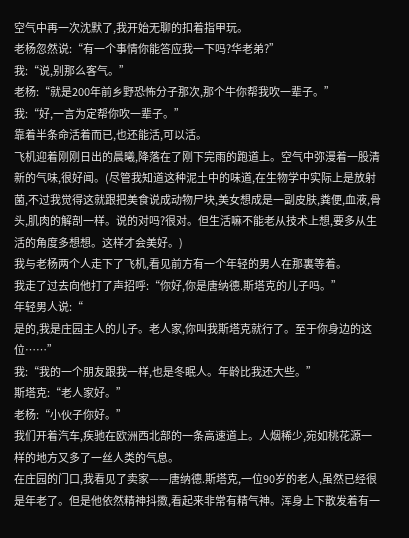空气中再一次沈默了,我开始无聊的扣着指甲玩。
老杨忽然说:“有一个事情你能答应我一下吗?华老弟?”
我:“说,别那么客气。”
老杨:“就是200年前乡野恐怖分子那次,那个牛你帮我吹一辈子。”
我:“好,一言为定帮你吹一辈子。”
靠着半条命活着而已,也还能活,可以活。
飞机迎着刚刚日出的晨曦,降落在了刚下完雨的跑道上。空气中弥漫着一股清新的气味,很好闻。(尽管我知道这种泥土中的味道,在生物学中实际上是放射菌,不过我觉得这就跟把美食说成动物尸块,美女想成是一副皮肤,粪便,血液,骨头,肌肉的解剖一样。说的对吗?很对。但生活嘛不能老从技术上想,要多从生活的角度多想想。这样才会美好。)
我与老杨两个人走下了飞机,看见前方有一个年轻的男人在那裏等着。
我走了过去向他打了声招呼:“你好,你是唐纳德.斯塔克的儿子吗。”
年轻男人说:“
是的,我是庄园主人的儿子。老人家,你叫我斯塔克就行了。至于你身边的这位……”
我:“我的一个朋友跟我一样,也是冬眠人。年龄比我还大些。”
斯塔克:“老人家好。”
老杨:“小伙子你好。”
我们开着汽车,疾驰在欧洲西北部的一条高速道上。人烟稀少,宛如桃花源一样的地方又多了一丝人类的气息。
在庄园的门口,我看见了卖家——唐纳德.斯塔克,一位90岁的老人,虽然已经很是年老了。但是他依然精神抖擞,看起来非常有精气神。浑身上下散发着有一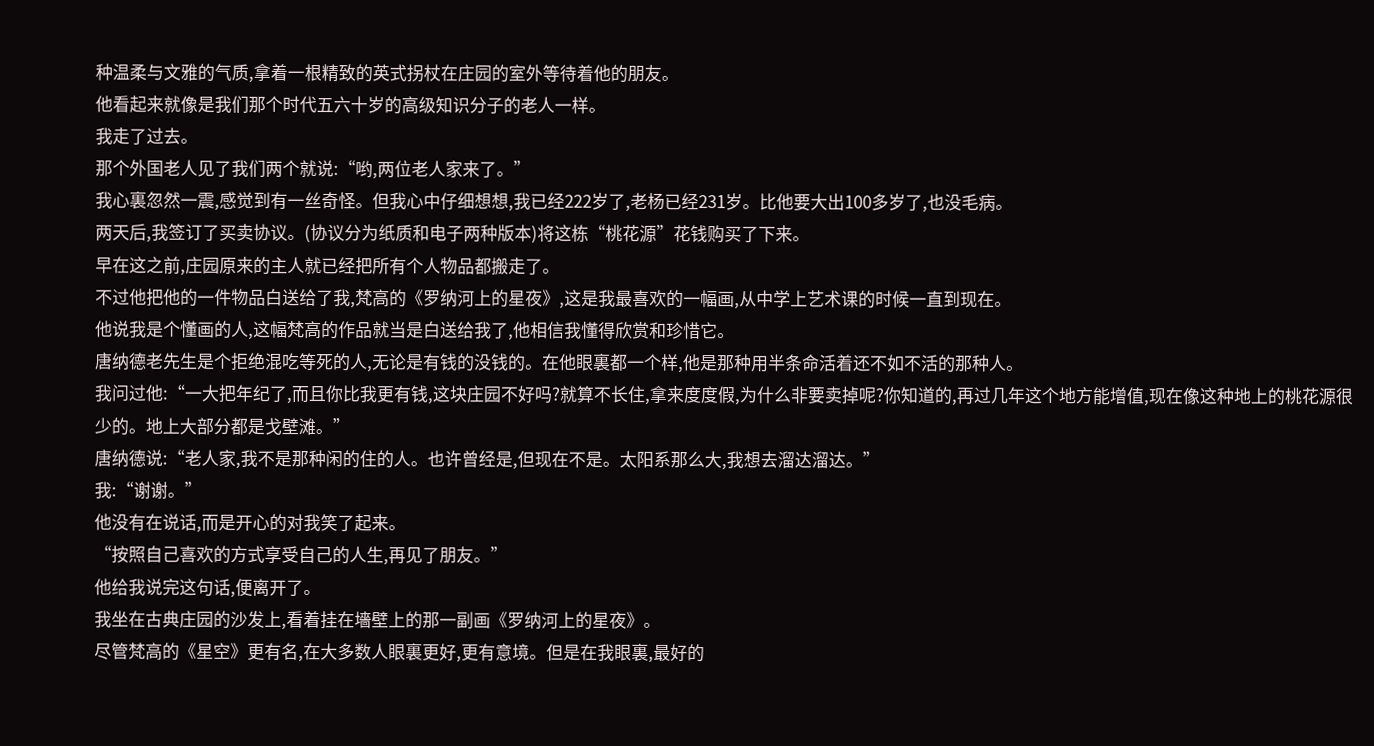种温柔与文雅的气质,拿着一根精致的英式拐杖在庄园的室外等待着他的朋友。
他看起来就像是我们那个时代五六十岁的高级知识分子的老人一样。
我走了过去。
那个外国老人见了我们两个就说:“哟,两位老人家来了。”
我心裏忽然一震,感觉到有一丝奇怪。但我心中仔细想想,我已经222岁了,老杨已经231岁。比他要大出100多岁了,也没毛病。
两天后,我签订了买卖协议。(协议分为纸质和电子两种版本)将这栋“桃花源”花钱购买了下来。
早在这之前,庄园原来的主人就已经把所有个人物品都搬走了。
不过他把他的一件物品白送给了我,梵高的《罗纳河上的星夜》,这是我最喜欢的一幅画,从中学上艺术课的时候一直到现在。
他说我是个懂画的人,这幅梵高的作品就当是白送给我了,他相信我懂得欣赏和珍惜它。
唐纳德老先生是个拒绝混吃等死的人,无论是有钱的没钱的。在他眼裏都一个样,他是那种用半条命活着还不如不活的那种人。
我问过他:“一大把年纪了,而且你比我更有钱,这块庄园不好吗?就算不长住,拿来度度假,为什么非要卖掉呢?你知道的,再过几年这个地方能增值,现在像这种地上的桃花源很少的。地上大部分都是戈壁滩。”
唐纳德说:“老人家,我不是那种闲的住的人。也许曾经是,但现在不是。太阳系那么大,我想去溜达溜达。”
我:“谢谢。”
他没有在说话,而是开心的对我笑了起来。
“按照自己喜欢的方式享受自己的人生,再见了朋友。”
他给我说完这句话,便离开了。
我坐在古典庄园的沙发上,看着挂在墻壁上的那一副画《罗纳河上的星夜》。
尽管梵高的《星空》更有名,在大多数人眼裏更好,更有意境。但是在我眼裏,最好的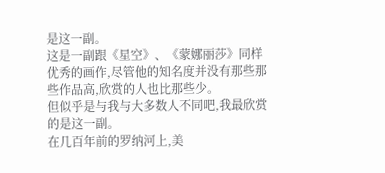是这一副。
这是一副跟《星空》、《蒙娜丽莎》同样优秀的画作,尽管他的知名度并没有那些那些作品高,欣赏的人也比那些少。
但似乎是与我与大多数人不同吧,我最欣赏的是这一副。
在几百年前的罗纳河上,美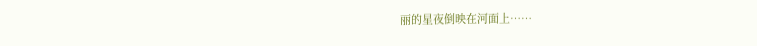丽的星夜倒映在河面上……